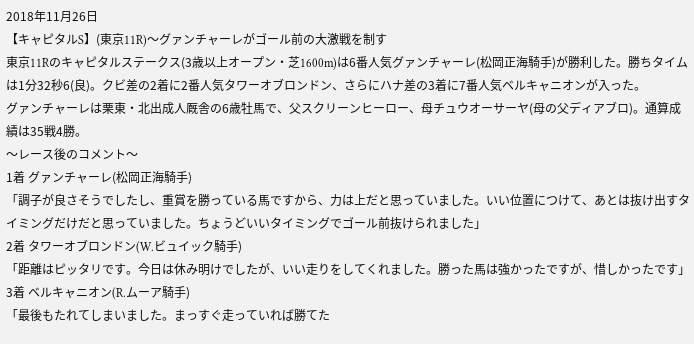2018年11月26日
【キャピタルS】(東京11R)〜グァンチャーレがゴール前の大激戦を制す
東京11Rのキャピタルステークス(3歳以上オープン・芝1600m)は6番人気グァンチャーレ(松岡正海騎手)が勝利した。勝ちタイムは1分32秒6(良)。クビ差の2着に2番人気タワーオブロンドン、さらにハナ差の3着に7番人気ベルキャニオンが入った。
グァンチャーレは栗東・北出成人厩舎の6歳牡馬で、父スクリーンヒーロー、母チュウオーサーヤ(母の父ディアブロ)。通算成績は35戦4勝。
〜レース後のコメント〜
1着 グァンチャーレ(松岡正海騎手)
「調子が良さそうでしたし、重賞を勝っている馬ですから、力は上だと思っていました。いい位置につけて、あとは抜け出すタイミングだけだと思っていました。ちょうどいいタイミングでゴール前抜けられました」
2着 タワーオブロンドン(W.ビュイック騎手)
「距離はピッタリです。今日は休み明けでしたが、いい走りをしてくれました。勝った馬は強かったですが、惜しかったです」
3着 ベルキャニオン(R.ムーア騎手)
「最後もたれてしまいました。まっすぐ走っていれば勝てた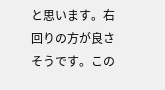と思います。右回りの方が良さそうです。この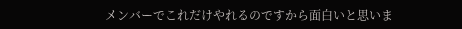メンバーでこれだけやれるのですから面白いと思いま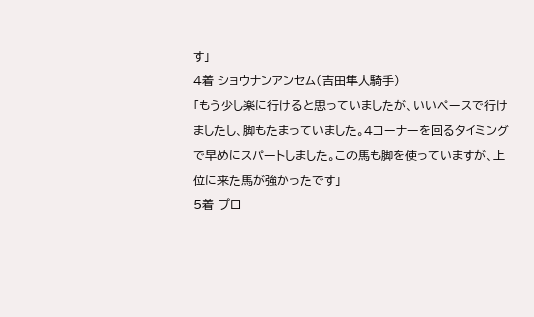す」
4着 ショウナンアンセム(吉田隼人騎手)
「もう少し楽に行けると思っていましたが、いいペースで行けましたし、脚もたまっていました。4コーナーを回るタイミングで早めにスパートしました。この馬も脚を使っていますが、上位に来た馬が強かったです」
5着 プロ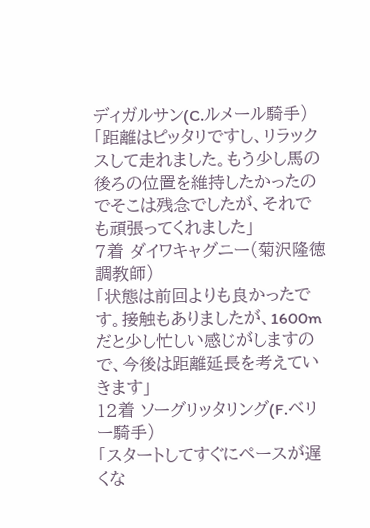ディガルサン(C.ルメール騎手)
「距離はピッタリですし、リラックスして走れました。もう少し馬の後ろの位置を維持したかったのでそこは残念でしたが、それでも頑張ってくれました」
7着 ダイワキャグニー(菊沢隆徳調教師)
「状態は前回よりも良かったです。接触もありましたが、1600mだと少し忙しい感じがしますので、今後は距離延長を考えていきます」
12着 ソーグリッタリング(F.ベリー騎手)
「スタートしてすぐにペースが遅くな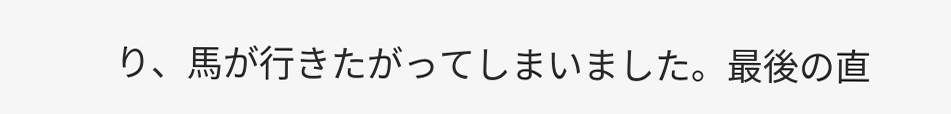り、馬が行きたがってしまいました。最後の直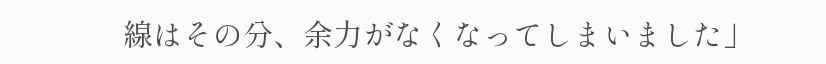線はその分、余力がなくなってしまいました」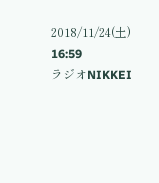2018/11/24(土) 16:59
ラジオNIKKEI